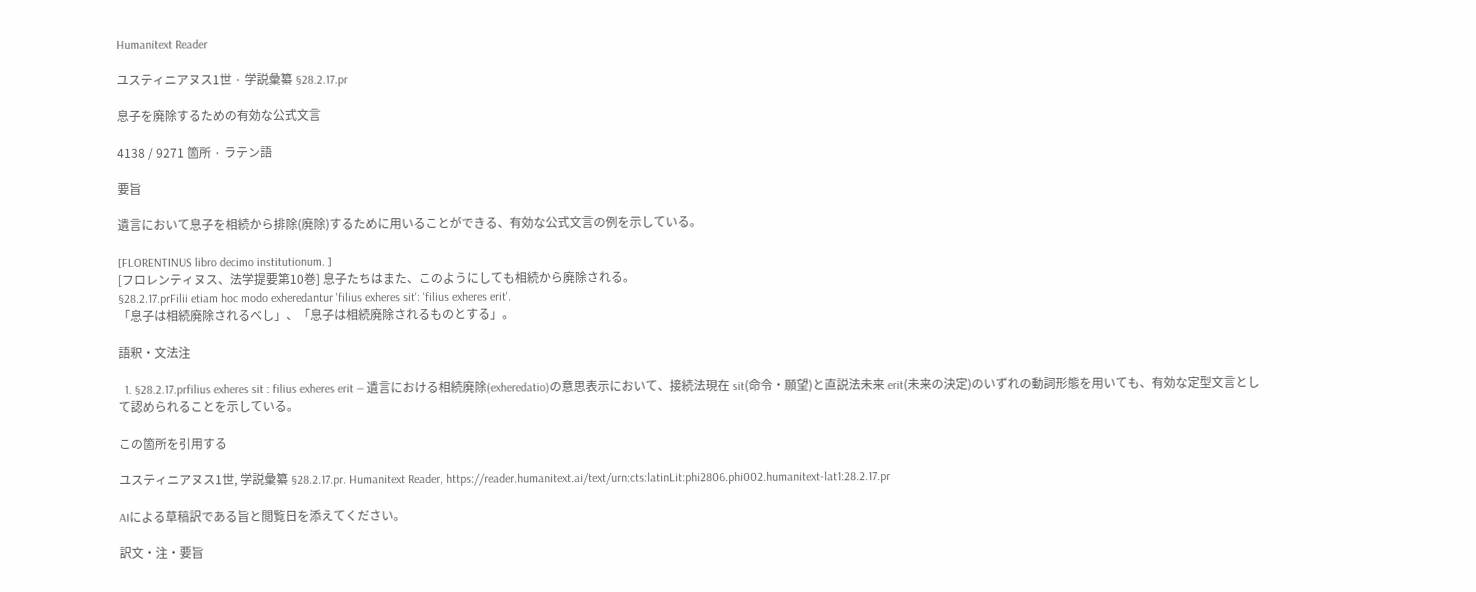Humanitext Reader

ユスティニアヌス1世 · 学説彙纂 §28.2.17.pr

息子を廃除するための有効な公式文言

4138 / 9271 箇所 · ラテン語

要旨

遺言において息子を相続から排除(廃除)するために用いることができる、有効な公式文言の例を示している。

[FLORENTINUS libro decimo institutionum. ]
[フロレンティヌス、法学提要第10巻] 息子たちはまた、このようにしても相続から廃除される。
§28.2.17.prFilii etiam hoc modo exheredantur 'filius exheres sit': 'filius exheres erit'.
「息子は相続廃除されるべし」、「息子は相続廃除されるものとする」。

語釈・文法注

  1. §28.2.17.prfilius exheres sit : filius exheres erit — 遺言における相続廃除(exheredatio)の意思表示において、接続法現在 sit(命令・願望)と直説法未来 erit(未来の決定)のいずれの動詞形態を用いても、有効な定型文言として認められることを示している。

この箇所を引用する

ユスティニアヌス1世, 学説彙纂 §28.2.17.pr. Humanitext Reader, https://reader.humanitext.ai/text/urn:cts:latinLit:phi2806.phi002.humanitext-lat1:28.2.17.pr

AIによる草稿訳である旨と閲覧日を添えてください。

訳文・注・要旨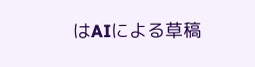はAIによる草稿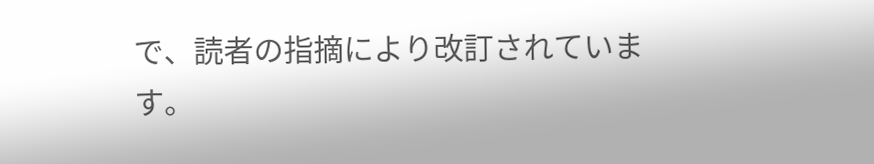で、読者の指摘により改訂されています。